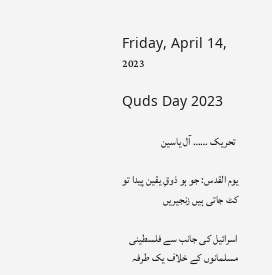Friday, April 14, 2023

Quds Day 2023

 تحریک …… آل یاسین

یوم القدس: جو ہو ذوقِ یقین پیدا تو کٹ جاتی ہیں زنجیریں

اسرائیل کی جانب سے فلسطینی مسلمانوں کے خلاف یک طرفہ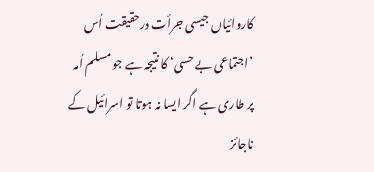کاروائیاں جیسی جرأت درحقیقت اُس ’اجتماعی بے حسی‘ کا نتیجہ ہے جو مسلم اُمہ پر طاری ہے اگر ایسا نہ ہوتا تو اسرائیل کے ناجائز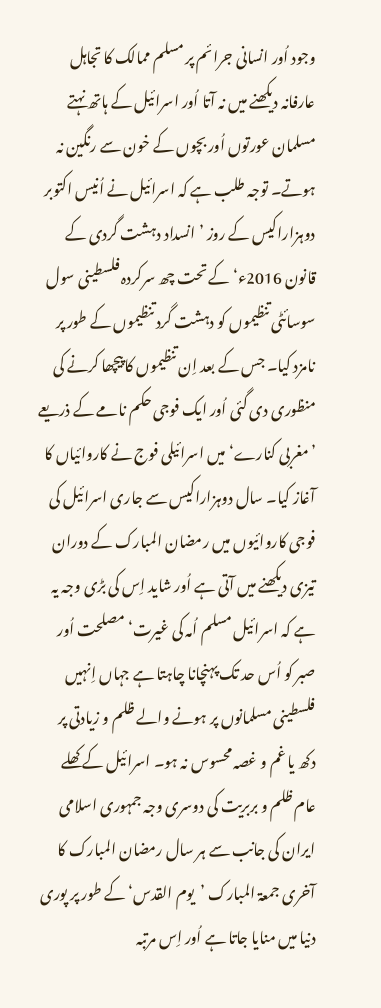وجود اُور انسانی جرائم پر مسلم ممالک کا تجاہل عارفانہ دیکھنے میں نہ آتا اُور اسرائیل کے ہاتھ نہتے مسلمان عورتوں اُور بچوں کے خون سے رنگین نہ ہوتے۔ توجہ طلب ہے کہ اسرائیل نے اُنیس اکتوبر دوہزاراکیس کے روز ’انسداد دہشت گردی کے قانون 2016ء‘ کے تحت چھ سرکردہ فلسطینی سول سوسائٹی تنظیموں کو دہشت گرد تنظیموں کے طور پر نامزد کیا۔ جس کے بعد اِن تنظیموں کا پیچھا کرنے کی منظوری دی گئی اُور ایک فوجی حکم نامے کے ذریعے ’مغربی کنارے‘ میں اسرائیلی فوج نے کاروائیاں کا آغاز کیا۔ سال دوہزاراکیس سے جاری اسرائیل کی فوجی کاروائیوں میں رمضان المبارک کے دوران تیزی دیکھنے میں آتی ہے اُور شاید اِس کی بڑی وجہ یہ ہے کہ اسرائیل مسلم اُمہ کی غیرت‘ مصلحت اُور صبر کو اُس حد تک پہنچانا چاہتا ہے جہاں اِنہیں فلسطینی مسلمانوں پر ہونے والے ظلم و زیادتی پر دکھ یا غم و غصہ محسوس نہ ہو۔ اسرائیل کے کھلے عام ظلم و بربریت کی دوسری وجہ جمہوری اسلامی ایران کی جانب سے ہر سال رمضان المبارک کا آخری جمعۃ المبارک ’یوم القدس‘ کے طور پر پوری دنیا میں منایا جاتا ہے اُور اِس مرتبہ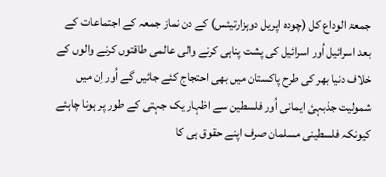جمعۃ الوداع کل (چودہ اپریل دوہزارتیئس) کے دن نماز جمعہ کے اجتماعات کے بعد اسرائیل اُور اسرائیل کی پشت پناہی کرنے والی عالمی طاقتوں کرنے والوں کے خلاف دنیا بھر کی طرح پاکستان میں بھی احتجاج کئے جائیں گے اُور اِن میں شمولیت جذبہئ ایمانی اُور فلسطین سے اظہار یک جہتی کے طور پر ہونا چاہئے کیونکہ فلسطینی مسلمان صرف اپنے حقوق ہی کا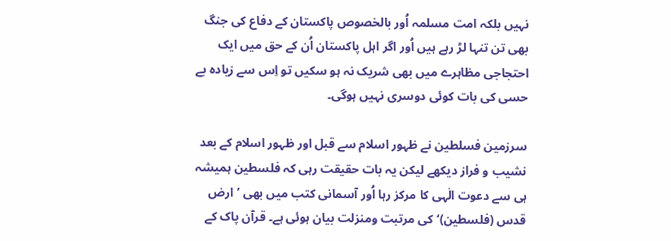نہیں بلکہ امت مسلمہ اُور بالخصوص پاکستان کے دفاع کی جنگ بھی تن تنہا لڑ رہے ہیں اُور اگر اہل پاکستان اُن کے حق میں ایک احتجاجی مظاہرے میں بھی شریک نہ ہو سکیں تو اِس سے زیادہ بے حسی کی بات کوئی دوسری نہیں ہوگی۔

سرزمین فسلطین نے ظہور اسلام سے قبل اور ظہور اسلام کے بعد نشیب و فراز دیکھے لیکن یہ بات حقیقت رہی کہ فلسطین ہمیشہ ہی سے دعوت الٰہی کا مرکز رہا اُور آسمانی کتب میں بھی ’ارض قدس (فلسطین)‘ کی مرتبت ومنزلت بیان ہوئی ہے۔ قرآن پاک کے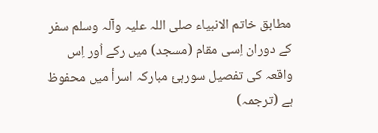مطابق خاتم الانبیاء صلی اللہ علیہ وآلہ وسلم سفر کے دوران اِسی مقام (مسجد) میں رکے اُور اِس واقعہ کی تفصیل سورہئ مبارکہ اسرأ میں محفوظ ہے (ترجمہ)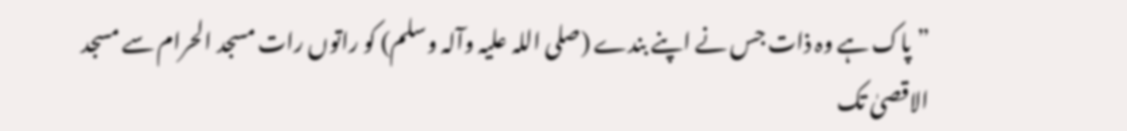”پاک ہے وہ ذات جس نے اپنے بندے (صلی اللہ علیہ وآلہ وسلم) کو راتوں رات مسجد الحرام سے مسجد الاقصیٰ تک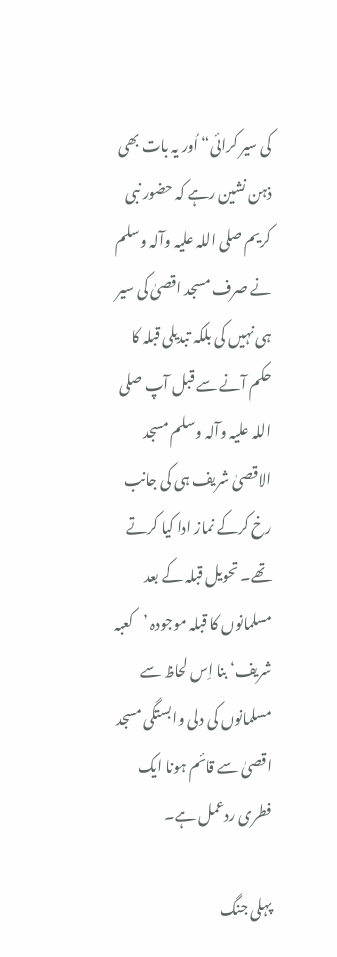کی سیر کرائی“ اُور یہ بات بھی ذہن نشین رہے کہ حضور نبی کریم صلی اللہ علیہ وآلہ وسلم نے صرف مسجد اقصیٰ کی سیر ہی نہیں کی بلکہ تبدیلی قبلہ کا حکم آنے سے قبل آپ صلی اللہ علیہ وآلہ وسلم مسجد الاقصیٰ شریف ہی کی جانب رخ کرکے نماز ادا کیا کرتے تھے۔ تحویل قبلہ کے بعد مسلمانوں کا قبلہ موجودہ ’کعبہ شریف‘ بنا اِس لحاظ سے مسلمانوں کی دلی وابستگی مسجد اقصیٰ سے قائم ہونا ایک فطری ردعمل ہے۔

پہلی جنگ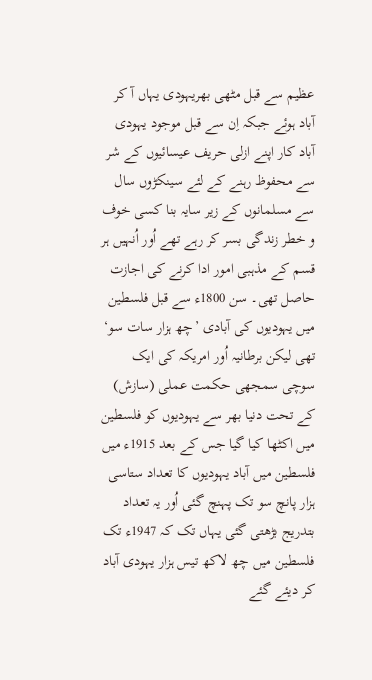عظیم سے قبل مٹھی بھریہودی یہاں آ کر آباد ہوئے جبکہ اِن سے قبل موجود یہودی آباد کار اپنے ازلی حریف عیسائیوں کے شر سے محفوظ رہنے کے لئے سینکڑوں سال سے مسلمانوں کے زیر سایہ بنا کسی خوف و خطر زندگی بسر کر رہے تھے اُور اُنہیں ہر قسم کے مذہبی امور ادا کرنے کی اجازت حاصل تھی۔ سن 1800ء سے قبل فلسطین میں یہودیوں کی آبادی ’چھ ہزار سات سو‘ تھی لیکن برطانیہ اُور امریکہ کی ایک سوچی سمجھی حکمت عملی (سازش) کے تحت دنیا بھر سے یہودیوں کو فلسطین میں اکٹھا کیا گیا جس کے بعد 1915ء میں فلسطین میں آباد یہودیوں کا تعداد ستاسی ہزار پانچ سو تک پہنچ گئی اُور یہ تعداد بتدریج بڑھتی گئی یہاں تک کہ 1947ء تک فلسطین میں چھ لاکھ تیس ہزار یہودی آباد کر دیئے گئے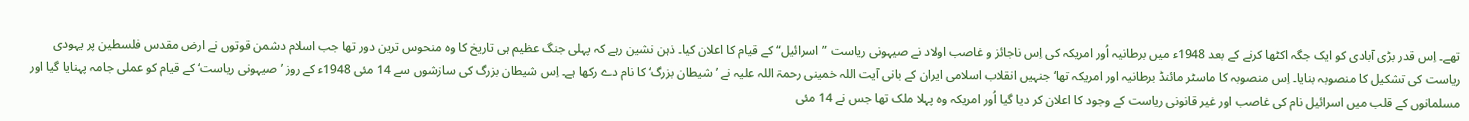تھے۔ اِس قدر بڑی آبادی کو ایک جگہ اکٹھا کرنے کے بعد 1948ء میں برطانیہ اُور امریکہ کی اِس ناجائز و غاصب اولاد نے صیہونی ریاست ”اسرائیل“ کے قیام کا اعلان کیا۔ ذہن نشین رہے کہ پہلی جنگ عظیم ہی تاریخ کا وہ منحوس ترین دور تھا جب اسلام دشمن قوتوں نے ارض مقدس فلسطین پر یہودی ریاست کی تشکیل کا منصوبہ بنایا۔ اِس منصوبہ کا ماسٹر مائنڈ برطانیہ اور امریکہ تھا‘ جنہیں انقلاب اسلامی ایران کے بانی آیت اللہ خمینی رحمۃ اللہ علیہ نے ’شیطان بزرگ‘ کا نام دے رکھا ہے۔ اِس شیطان بزرگ کی سازشوں سے 14 مئی 1948ء کے روز ’صیہونی ریاست‘ کے قیام کو عملی جامہ پہنایا گیا اور مسلمانوں کے قلب میں اسرائیل نام کی غاصب اور غیر قانونی ریاست کے وجود کا اعلان کر دیا گیا اُور امریکہ وہ پہلا ملک تھا جس نے 14 مئی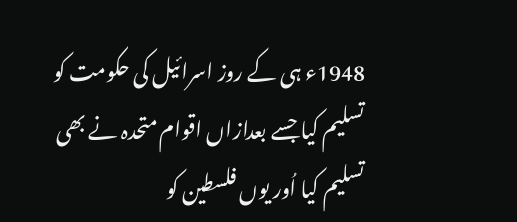1948ء ہی کے روز اسرائیل کی حکومت کو تسلیم کیا جسے بعدازاں اقوام متحدہ نے بھی تسلیم کیا اُور یوں فلسطین کو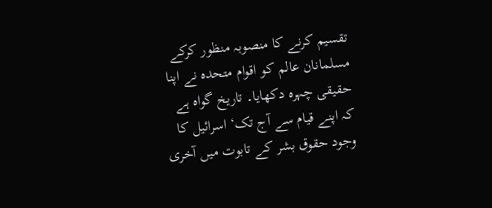تقسیم کرنے کا منصوبہ منظور کرکے مسلمانان عالم کو اقوام متحدہ نے اپنا حقیقی چہرہ دکھایا۔ تاریخ گواہ ہے کہ اپنے قیام سے آج تک‘ اسرائیل کا وجود حقوق بشر کے تابوت میں آخری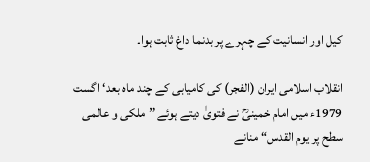کیل اور انسانیت کے چہرے پر بدنما داغ ثابت ہوا۔

انقلاب اسلامی ایران (الفجر) کی کامیابی کے چند ماہ بعد‘ اگست 1979ء میں امام خمینیؒ نے فتویٰ دیتے ہوئے ”ملکی و عالمی سطح پر یوم القدس“ منانے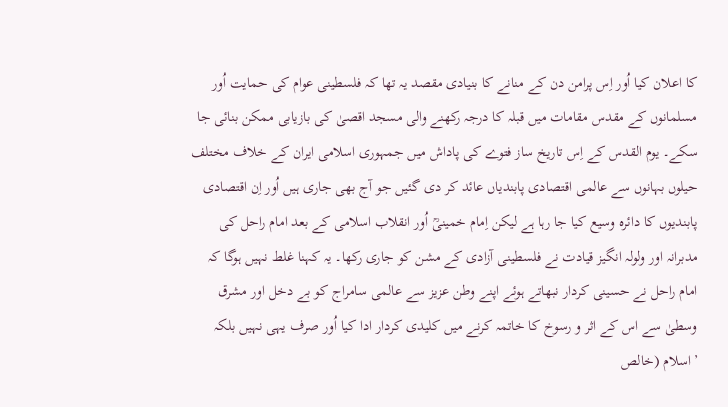کا اعلان کیا اُور اِس پرامن دن کے منانے کا بنیادی مقصد یہ تھا کہ فلسطینی عوام کی حمایت اُور مسلمانوں کے مقدس مقامات میں قبلہ کا درجہ رکھنے والی مسجد اقصیٰ کی بازیابی ممکن بنائی جا سکے۔ یوم القدس کے اِس تاریخ ساز فتوے کی پاداش میں جمہوری اسلامی ایران کے خلاف مختلف حیلوں بہانوں سے عالمی اقتصادی پابندیاں عائد کر دی گئیں جو آج بھی جاری ہیں اُور اِن اقتصادی پابندیوں کا دائرہ وسیع کیا جا رہا ہے لیکن اِمام خمینیؒ اُور انقلاب اسلامی کے بعد امام راحل کی مدبرانہ اور ولولہ انگیز قیادت نے فلسطینی آزادی کے مشن کو جاری رکھا۔ یہ کہنا غلط نہیں ہوگا کہ امام راحل نے حسینی کردار نبھاتے ہوئے اپنے وطن عزیز سے عالمی سامراج کو بے دخل اور مشرق وسطیٰ سے اس کے اثر و رسوخ کا خاتمہ کرنے میں کلیدی کردار ادا کیا اُور صرف یہی نہیں بلکہ ’اسلام (خالص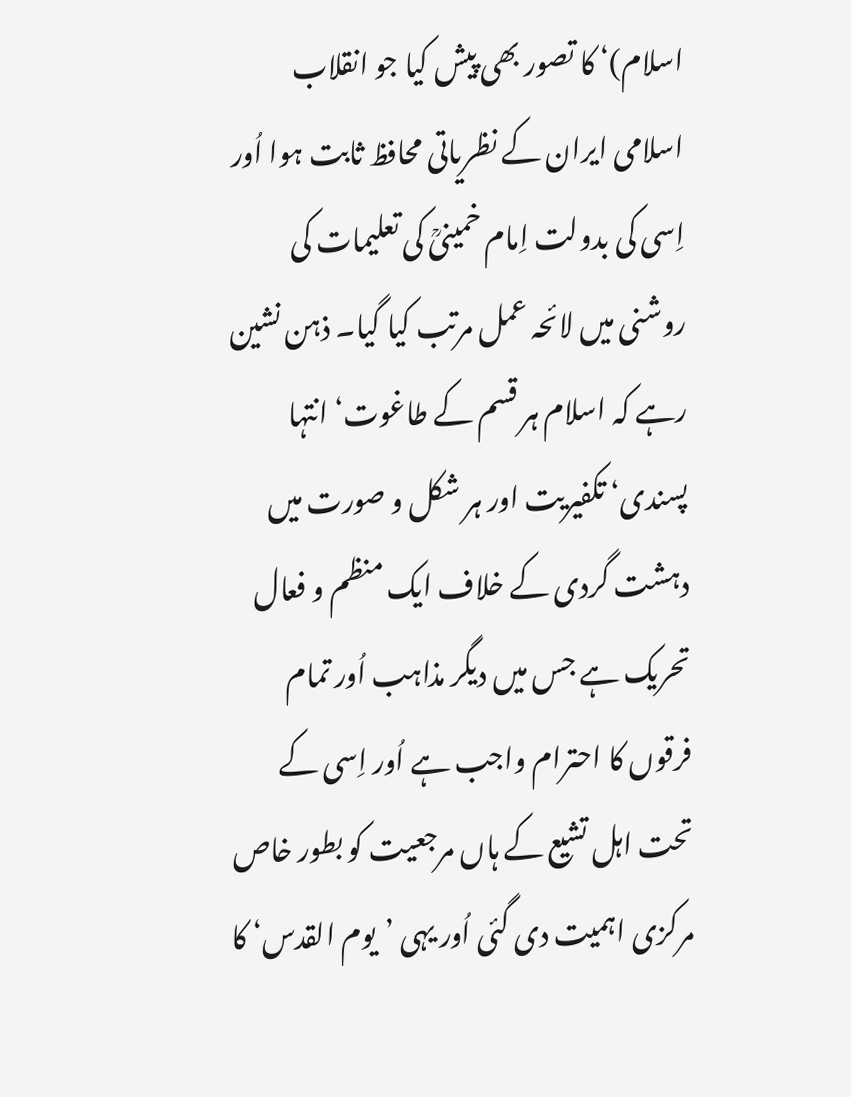اسلام)‘ کا تصور بھی پیش کیا جو انقلاب اسلامی ایران کے نظریاتی محافظ ثابت ہوا اُور اِسی کی بدولت اِمام خمینیؒ کی تعلیمات کی روشنی میں لائحہ عمل مرتب کیا گیا۔ ذہن نشین رہے کہ اسلام ہر قسم کے طاغوت‘ انتہا پسندی‘ تکفیریت اور ہر شکل و صورت میں دہشت گردی کے خلاف ایک منظم و فعال تحریک ہے جس میں دیگر مذاہب اُور تمام فرقوں کا احترام واجب ہے اُور اِسی کے تحت اہل تشیع کے ہاں مرجعیت کو بطور خاص مرکزی اہمیت دی گئی اُور یہی ’یوم القدس‘ کا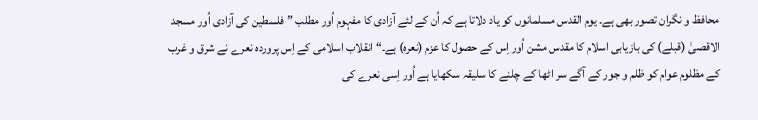محافظ و نگران تصور بھی ہے۔ یوم القدس مسلمانوں کو یاد دلاتا ہے کہ اُن کے لئے آزادی کا مفہوم اُور مطلب ”فلسطین کی آزادی اُور مسجد الاقصیٰ (قبلے) کی بازیابی اسلام کا مقدس مشن اُور اِس کے حصول کا عزم (نعرہ) ہے۔“ انقلاب اسلامی کے اِس پروردہ نعرے نے شرق و غرب کے مظلوم عوام کو ظلم و جور کے آگے سر اٹھا کے چلنے کا سلیقہ سکھایا ہے اُور اِسی نعرے کی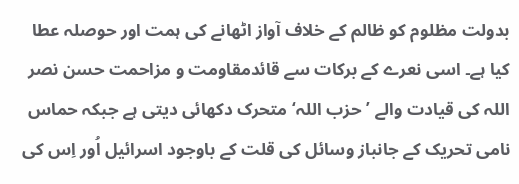بدولت مظلوم کو ظالم کے خلاف آواز اٹھانے کی ہمت اور حوصلہ عطا کیا ہے۔ اسی نعرے کے برکات سے قائدمقاومت و مزاحمت حسن نصر اللہ کی قیادت والے ’حزب اللہ‘ متحرک دکھائی دیتی ہے جبکہ حماس نامی تحریک کے جانباز وسائل کی قلت کے باوجود اسرائیل اُور اِس کی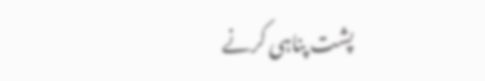پشت پناہی کرنے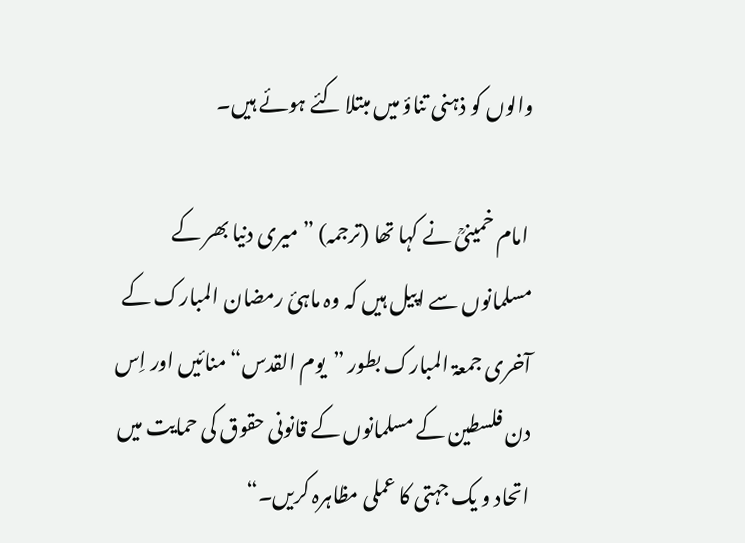والوں کو ذہنی تناؤ میں مبتلا کئے ہوئے ہیں۔

 امام خمینیؒ نے کہا تھا (ترجمہ) ”میری دنیا بھر کے مسلمانوں سے اپیل ہیں کہ وہ ماہئ رمضان المبارک کے آخری جمعۃ المبارک بطور ”یوم القدس“ منائیں اور اِس دن فلسطین کے مسلمانوں کے قانونی حقوق کی حمایت میں اتحاد و یک جہتی کا عملی مظاہرہ کریں۔“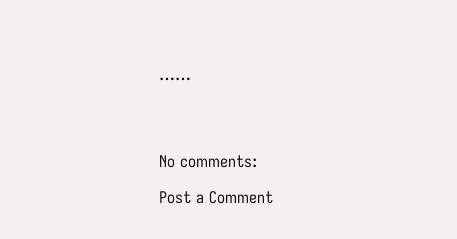……




No comments:

Post a Comment